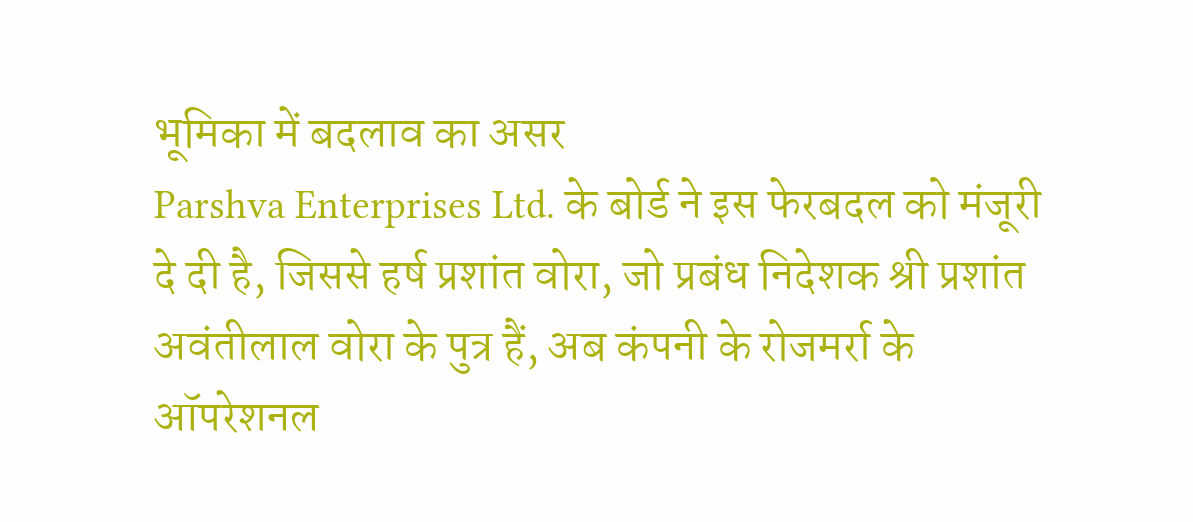भूमिका में बदलाव का असर
Parshva Enterprises Ltd. के बोर्ड ने इस फेरबदल को मंजूरी दे दी है, जिससे हर्ष प्रशांत वोरा, जो प्रबंध निदेशक श्री प्रशांत अवंतीलाल वोरा के पुत्र हैं, अब कंपनी के रोजमर्रा के ऑपरेशनल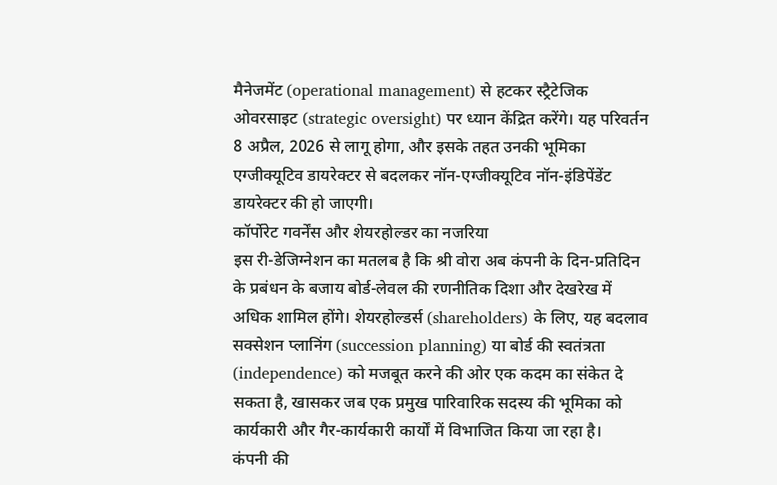मैनेजमेंट (operational management) से हटकर स्ट्रैटेजिक ओवरसाइट (strategic oversight) पर ध्यान केंद्रित करेंगे। यह परिवर्तन 8 अप्रैल, 2026 से लागू होगा, और इसके तहत उनकी भूमिका एग्जीक्यूटिव डायरेक्टर से बदलकर नॉन-एग्जीक्यूटिव नॉन-इंडिपेंडेंट डायरेक्टर की हो जाएगी।
कॉर्पोरेट गवर्नेंस और शेयरहोल्डर का नजरिया
इस री-डेजिग्नेशन का मतलब है कि श्री वोरा अब कंपनी के दिन-प्रतिदिन के प्रबंधन के बजाय बोर्ड-लेवल की रणनीतिक दिशा और देखरेख में अधिक शामिल होंगे। शेयरहोल्डर्स (shareholders) के लिए, यह बदलाव सक्सेशन प्लानिंग (succession planning) या बोर्ड की स्वतंत्रता (independence) को मजबूत करने की ओर एक कदम का संकेत दे सकता है, खासकर जब एक प्रमुख पारिवारिक सदस्य की भूमिका को कार्यकारी और गैर-कार्यकारी कार्यों में विभाजित किया जा रहा है।
कंपनी की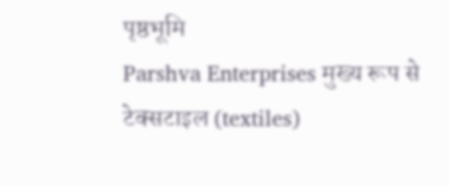पृष्ठभूमि
Parshva Enterprises मुख्य रूप से टेक्सटाइल (textiles)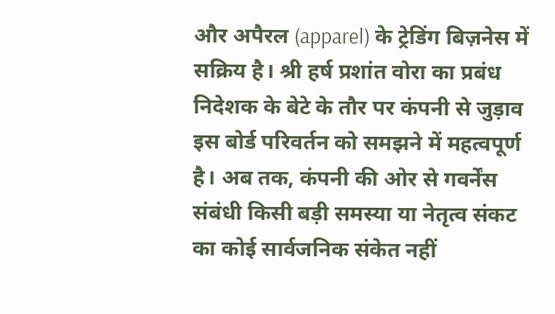और अपैरल (apparel) के ट्रेडिंग बिज़नेस में सक्रिय है। श्री हर्ष प्रशांत वोरा का प्रबंध निदेशक के बेटे के तौर पर कंपनी से जुड़ाव इस बोर्ड परिवर्तन को समझने में महत्वपूर्ण है। अब तक, कंपनी की ओर से गवर्नेंस संबंधी किसी बड़ी समस्या या नेतृत्व संकट का कोई सार्वजनिक संकेत नहीं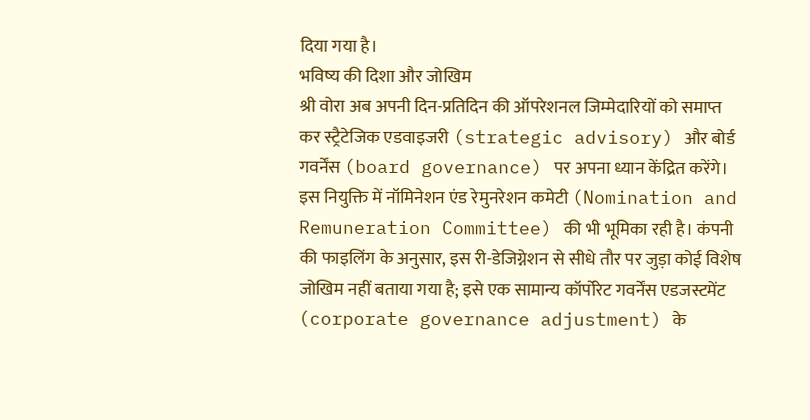दिया गया है।
भविष्य की दिशा और जोखिम
श्री वोरा अब अपनी दिन-प्रतिदिन की ऑपरेशनल जिम्मेदारियों को समाप्त कर स्ट्रैटेजिक एडवाइजरी (strategic advisory) और बोर्ड गवर्नेंस (board governance) पर अपना ध्यान केंद्रित करेंगे। इस नियुक्ति में नॉमिनेशन एंड रेमुनरेशन कमेटी (Nomination and Remuneration Committee) की भी भूमिका रही है। कंपनी की फाइलिंग के अनुसार, इस री-डेजिग्नेशन से सीधे तौर पर जुड़ा कोई विशेष जोखिम नहीं बताया गया है; इसे एक सामान्य कॉर्पोरेट गवर्नेंस एडजस्टमेंट (corporate governance adjustment) के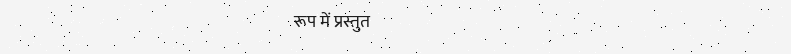रूप में प्रस्तुत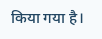किया गया है।